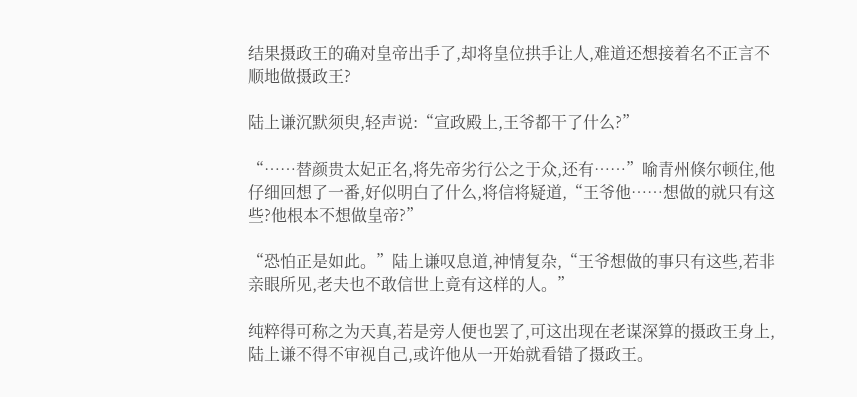结果摄政王的确对皇帝出手了,却将皇位拱手让人,难道还想接着名不正言不顺地做摄政王?

陆上谦沉默须臾,轻声说:“宣政殿上,王爷都干了什么?”

“……替颜贵太妃正名,将先帝劣行公之于众,还有……”喻青州倏尔顿住,他仔细回想了一番,好似明白了什么,将信将疑道,“王爷他……想做的就只有这些?他根本不想做皇帝?”

“恐怕正是如此。”陆上谦叹息道,神情复杂,“王爷想做的事只有这些,若非亲眼所见,老夫也不敢信世上竟有这样的人。”

纯粹得可称之为天真,若是旁人便也罢了,可这出现在老谋深算的摄政王身上,陆上谦不得不审视自己,或许他从一开始就看错了摄政王。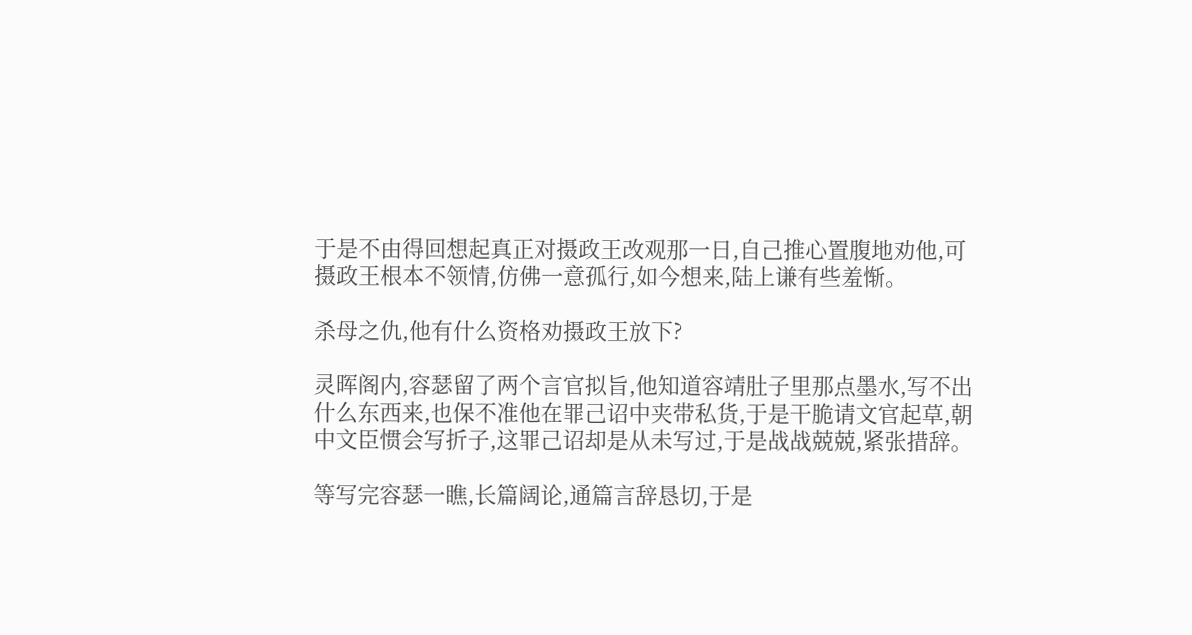于是不由得回想起真正对摄政王改观那一日,自己推心置腹地劝他,可摄政王根本不领情,仿佛一意孤行,如今想来,陆上谦有些羞惭。

杀母之仇,他有什么资格劝摄政王放下?

灵晖阁内,容瑟留了两个言官拟旨,他知道容靖肚子里那点墨水,写不出什么东西来,也保不准他在罪己诏中夹带私货,于是干脆请文官起草,朝中文臣惯会写折子,这罪己诏却是从未写过,于是战战兢兢,紧张措辞。

等写完容瑟一瞧,长篇阔论,通篇言辞恳切,于是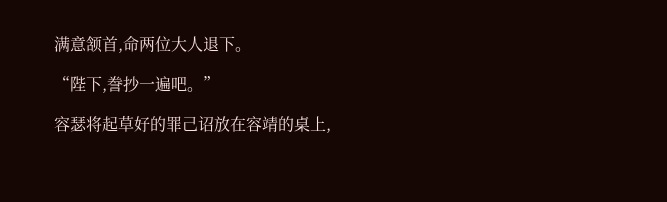满意颔首,命两位大人退下。

“陛下,誊抄一遍吧。”

容瑟将起草好的罪己诏放在容靖的桌上,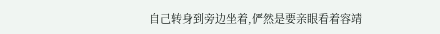自己转身到旁边坐着,俨然是要亲眼看着容靖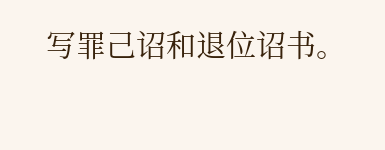写罪己诏和退位诏书。